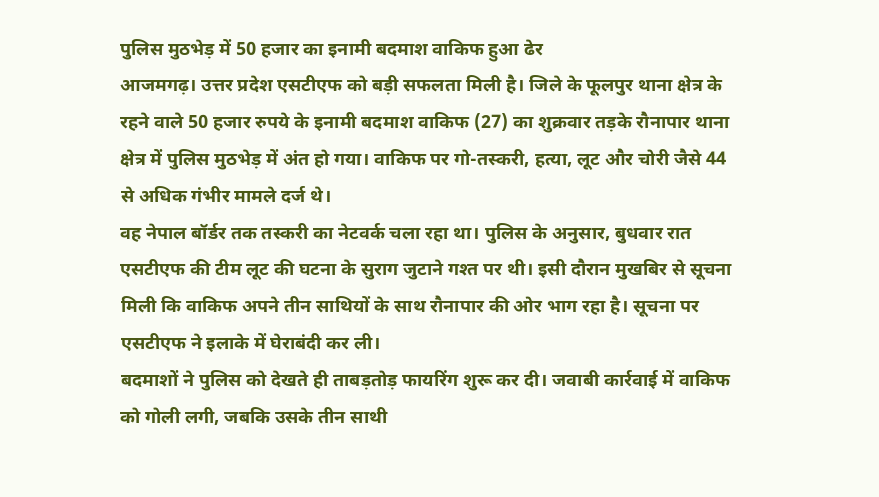पुलिस मुठभेड़ में 50 हजार का इनामी बदमाश वाकिफ हुआ ढेर
आजमगढ़। उत्तर प्रदेश एसटीएफ को बड़ी सफलता मिली है। जिले के फूलपुर थाना क्षेत्र के रहने वाले 50 हजार रुपये के इनामी बदमाश वाकिफ (27) का शुक्रवार तड़के रौनापार थाना क्षेत्र में पुलिस मुठभेड़ में अंत हो गया। वाकिफ पर गो-तस्करी, हत्या, लूट और चोरी जैसे 44 से अधिक गंभीर मामले दर्ज थे।
वह नेपाल बॉर्डर तक तस्करी का नेटवर्क चला रहा था। पुलिस के अनुसार, बुधवार रात एसटीएफ की टीम लूट की घटना के सुराग जुटाने गश्त पर थी। इसी दौरान मुखबिर से सूचना मिली कि वाकिफ अपने तीन साथियों के साथ रौनापार की ओर भाग रहा है। सूचना पर एसटीएफ ने इलाके में घेराबंदी कर ली।
बदमाशों ने पुलिस को देखते ही ताबड़तोड़ फायरिंग शुरू कर दी। जवाबी कार्रवाई में वाकिफ को गोली लगी, जबकि उसके तीन साथी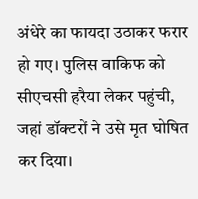अंधेरे का फायदा उठाकर फरार हो गए। पुलिस वाकिफ को सीएचसी हरैया लेकर पहुंची, जहां डॉक्टरों ने उसे मृत घोषित कर दिया।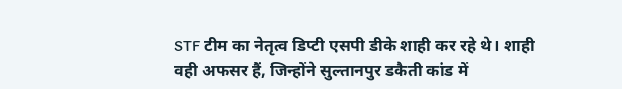STF टीम का नेतृत्व डिप्टी एसपी डीके शाही कर रहे थे। शाही वही अफसर हैं, जिन्होंने सुल्तानपुर डकैती कांड में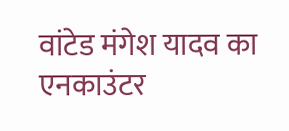वांटेड मंगेश यादव का एनकाउंटर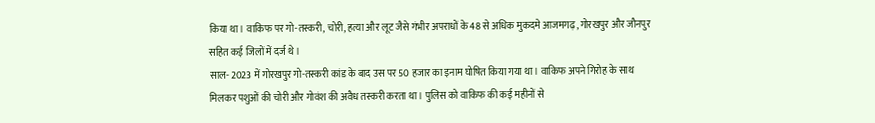किया था। वाकिफ पर गो-तस्करी, चोरी, हत्या और लूट जैसे गंभीर अपराधों के 48 से अधिक मुकदमे आजमगढ़, गोरखपुर और जौनपुर सहित कई जिलों में दर्ज थे।
साल- 2023 में गोरखपुर गो-तस्करी कांड के बाद उस पर 50 हजार का इनाम घोषित किया गया था। वाकिफ अपने गिरोह के साथ मिलकर पशुओं की चोरी और गोवंश की अवैध तस्करी करता था। पुलिस को वाकिफ की कई महीनों से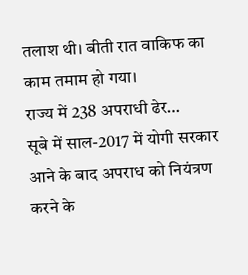तलाश थी। बीती रात वाकिफ का काम तमाम हो गया।
राज्य में 238 अपराधी ढेर…
सूबे में साल-2017 में योगी सरकार आने के बाद अपराध को नियंत्रण करने के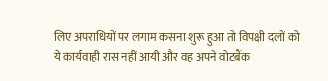लिए अपराधियों पर लगाम कसना शुरू हुआ तो विपक्षी दलों को ये कार्यवाही रास नहीं आयी और वह अपने वोटबैंक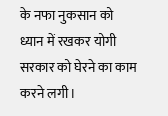के नफा नुकसान को ध्यान में रखकर योगी सरकार को घेरने का काम करने लगी।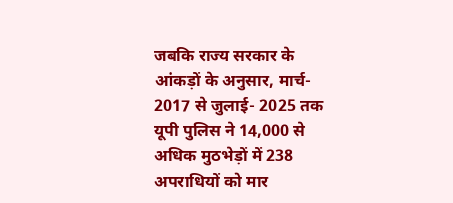जबकि राज्य सरकार के आंकड़ों के अनुसार, मार्च- 2017 से जुलाई- 2025 तक यूपी पुलिस ने 14,000 से अधिक मुठभेड़ों में 238 अपराधियों को मार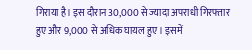गिराया है। इस दौरान 30,000 से ज्यादा अपराधी गिरफ्तार हुए और 9,000 से अधिक घायल हुए। इसमें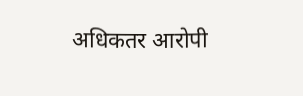अधिकतर आरोपी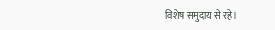विशेष समुदाय से रहे।